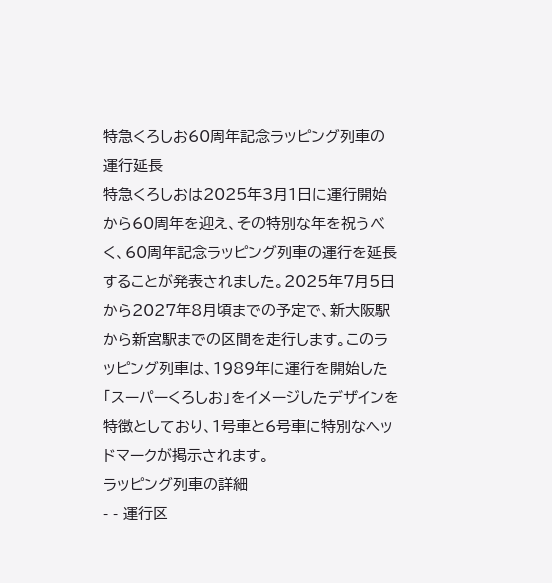特急くろしお60周年記念ラッピング列車の運行延長
特急くろしおは2025年3月1日に運行開始から60周年を迎え、その特別な年を祝うべく、60周年記念ラッピング列車の運行を延長することが発表されました。2025年7月5日から2027年8月頃までの予定で、新大阪駅から新宮駅までの区間を走行します。このラッピング列車は、1989年に運行を開始した「スーパーくろしお」をイメージしたデザインを特徴としており、1号車と6号車に特別なヘッドマークが掲示されます。
ラッピング列車の詳細
- - 運行区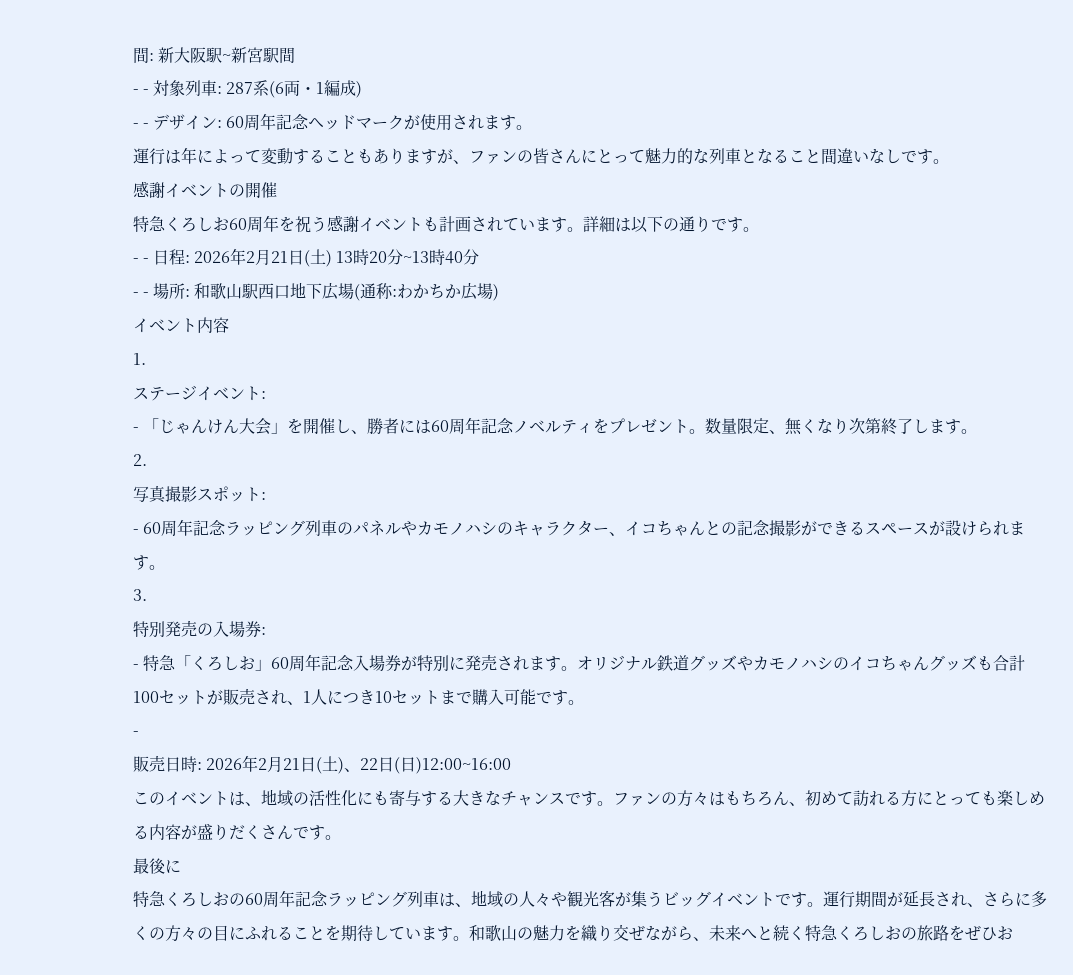間: 新大阪駅~新宮駅間
- - 対象列車: 287系(6両・1編成)
- - デザイン: 60周年記念ヘッドマークが使用されます。
運行は年によって変動することもありますが、ファンの皆さんにとって魅力的な列車となること間違いなしです。
感謝イベントの開催
特急くろしお60周年を祝う感謝イベントも計画されています。詳細は以下の通りです。
- - 日程: 2026年2月21日(土) 13時20分~13時40分
- - 場所: 和歌山駅西口地下広場(通称:わかちか広場)
イベント内容
1.
ステージイベント:
- 「じゃんけん大会」を開催し、勝者には60周年記念ノベルティをプレゼント。数量限定、無くなり次第終了します。
2.
写真撮影スポット:
- 60周年記念ラッピング列車のパネルやカモノハシのキャラクター、イコちゃんとの記念撮影ができるスペースが設けられます。
3.
特別発売の入場券:
- 特急「くろしお」60周年記念入場券が特別に発売されます。オリジナル鉄道グッズやカモノハシのイコちゃんグッズも合計100セットが販売され、1人につき10セットまで購入可能です。
-
販売日時: 2026年2月21日(土)、22日(日)12:00~16:00
このイベントは、地域の活性化にも寄与する大きなチャンスです。ファンの方々はもちろん、初めて訪れる方にとっても楽しめる内容が盛りだくさんです。
最後に
特急くろしおの60周年記念ラッピング列車は、地域の人々や観光客が集うビッグイベントです。運行期間が延長され、さらに多くの方々の目にふれることを期待しています。和歌山の魅力を織り交ぜながら、未来へと続く特急くろしおの旅路をぜひお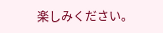楽しみください。